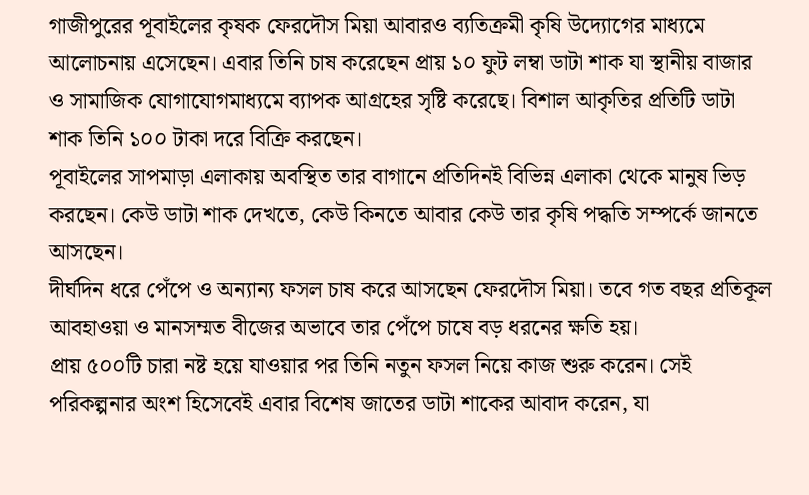গাজীপুরের পূবাইলের কৃষক ফেরদৌস মিয়া আবারও ব্যতিক্রমী কৃষি উদ্যোগের মাধ্যমে আলোচনায় এসেছেন। এবার তিনি চাষ করেছেন প্রায় ১০ ফুট লম্বা ডাটা শাক যা স্থানীয় বাজার ও সামাজিক যোগাযোগমাধ্যমে ব্যাপক আগ্রহের সৃষ্টি করেছে। বিশাল আকৃতির প্রতিটি ডাটা শাক তিনি ১০০ টাকা দরে বিক্রি করছেন।
পূবাইলের সাপমাড়া এলাকায় অবস্থিত তার বাগানে প্রতিদিনই বিভিন্ন এলাকা থেকে মানুষ ভিড় করছেন। কেউ ডাটা শাক দেখতে, কেউ কিনতে আবার কেউ তার কৃষি পদ্ধতি সম্পর্কে জানতে আসছেন।
দীর্ঘদিন ধরে পেঁপে ও অন্যান্য ফসল চাষ করে আসছেন ফেরদৌস মিয়া। তবে গত বছর প্রতিকূল আবহাওয়া ও মানসম্মত বীজের অভাবে তার পেঁপে চাষে বড় ধরনের ক্ষতি হয়।
প্রায় ৫০০টি চারা নষ্ট হয়ে যাওয়ার পর তিনি নতুন ফসল নিয়ে কাজ শুরু করেন। সেই পরিকল্পনার অংশ হিসেবেই এবার বিশেষ জাতের ডাটা শাকের আবাদ করেন, যা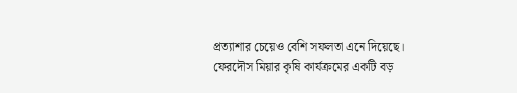প্রত্যাশার চেয়েও বেশি সফলতা এনে দিয়েছে।
ফেরদৌস মিয়ার কৃষি কার্যক্রমের একটি বড়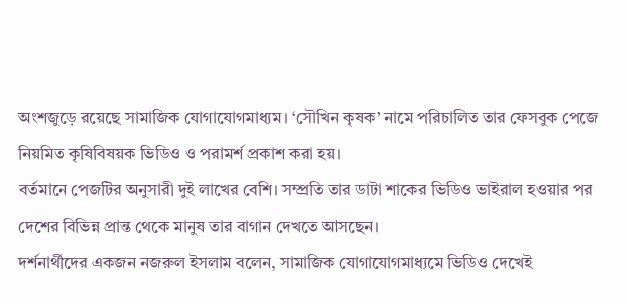অংশজুড়ে রয়েছে সামাজিক যোগাযোগমাধ্যম। ‘সৌখিন কৃষক’ নামে পরিচালিত তার ফেসবুক পেজে নিয়মিত কৃষিবিষয়ক ভিডিও ও পরামর্শ প্রকাশ করা হয়।
বর্তমানে পেজটির অনুসারী দুই লাখের বেশি। সম্প্রতি তার ডাটা শাকের ভিডিও ভাইরাল হওয়ার পর দেশের বিভিন্ন প্রান্ত থেকে মানুষ তার বাগান দেখতে আসছেন।
দর্শনার্থীদের একজন নজরুল ইসলাম বলেন, সামাজিক যোগাযোগমাধ্যমে ভিডিও দেখেই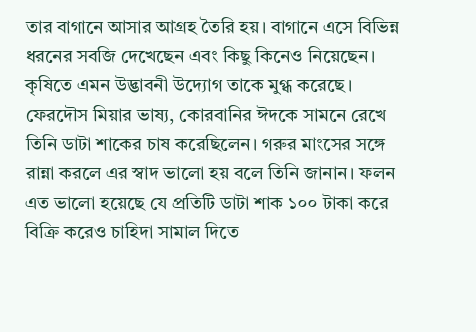তার বাগানে আসার আগ্রহ তৈরি হয়। বাগানে এসে বিভিন্ন ধরনের সবজি দেখেছেন এবং কিছু কিনেও নিয়েছেন। কৃষিতে এমন উদ্ভাবনী উদ্যোগ তাকে মুগ্ধ করেছে।
ফেরদৌস মিয়ার ভাষ্য, কোরবানির ঈদকে সামনে রেখে তিনি ডাটা শাকের চাষ করেছিলেন। গরুর মাংসের সঙ্গে রান্না করলে এর স্বাদ ভালো হয় বলে তিনি জানান। ফলন এত ভালো হয়েছে যে প্রতিটি ডাটা শাক ১০০ টাকা করে বিক্রি করেও চাহিদা সামাল দিতে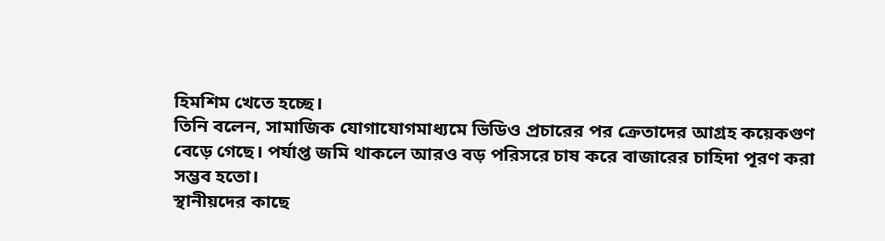হিমশিম খেতে হচ্ছে।
তিনি বলেন, সামাজিক যোগাযোগমাধ্যমে ভিডিও প্রচারের পর ক্রেতাদের আগ্রহ কয়েকগুণ বেড়ে গেছে। পর্যাপ্ত জমি থাকলে আরও বড় পরিসরে চাষ করে বাজারের চাহিদা পূরণ করা সম্ভব হতো।
স্থানীয়দের কাছে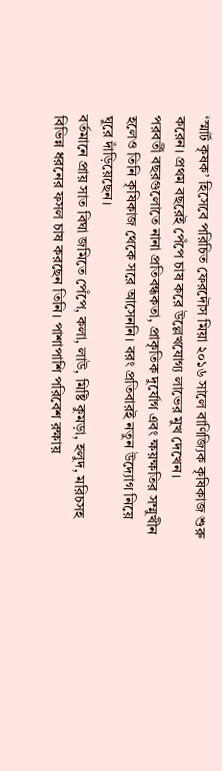‘স্মার্ট কৃষক’ হিসেবে পরিচিত ফেরদৌস মিয়া ২০১৬ সালে বাণিজ্যিক কৃষিকাজ শুরু করেন। প্রথম বছরেই পেঁপে চাষ করে উল্লেখযোগ্য লাভের মুখ দেখেন।
পরবর্তী বছরগুলোতে নানা প্রতিবন্ধকতা, প্রাকৃতিক দুর্যোগ এবং ক্ষয়ক্ষতির সম্মুখীন হলেও তিনি কৃষিকাজ থেকে সরে আসেননি। বরং প্রতিবারই নতুন উদ্যোগ নিয়ে ঘুরে দাঁড়িয়েছেন।
বর্তমানে প্রায় সাত বিঘা জমিতে পেঁপে, কলা, লাউ, মিষ্টি কুমড়া, হলুদ, মরিচসহ বিভিন্ন ধরনের ফসল চাষ করছেন তিনি। পাশাপাশি পরিবেশ রক্ষায়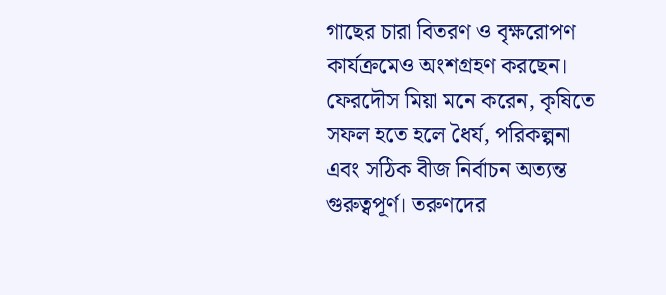গাছের চারা বিতরণ ও বৃক্ষরোপণ কার্যক্রমেও অংশগ্রহণ করছেন।
ফেরদৌস মিয়া মনে করেন, কৃষিতে সফল হতে হলে ধৈর্য, পরিকল্পনা এবং সঠিক বীজ নির্বাচন অত্যন্ত গুরুত্বপূর্ণ। তরুণদের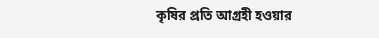কৃষির প্রতি আগ্রহী হওয়ার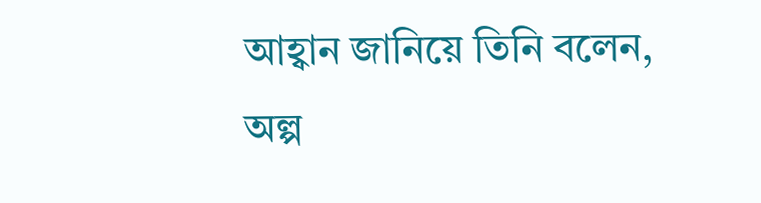আহ্বান জানিয়ে তিনি বলেন, অল্প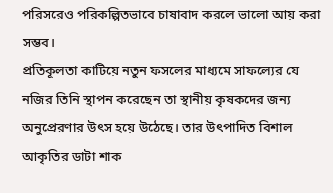পরিসরেও পরিকল্পিতভাবে চাষাবাদ করলে ভালো আয় করা সম্ভব।
প্রতিকূলতা কাটিয়ে নতুন ফসলের মাধ্যমে সাফল্যের যে নজির তিনি স্থাপন করেছেন তা স্থানীয় কৃষকদের জন্য অনুপ্রেরণার উৎস হয়ে উঠেছে। তার উৎপাদিত বিশাল আকৃতির ডাটা শাক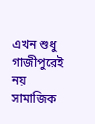এখন শুধু গাজীপুরেই নয় সামাজিক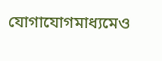যোগাযোগমাধ্যমেও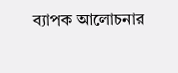ব্যাপক আলোচনার